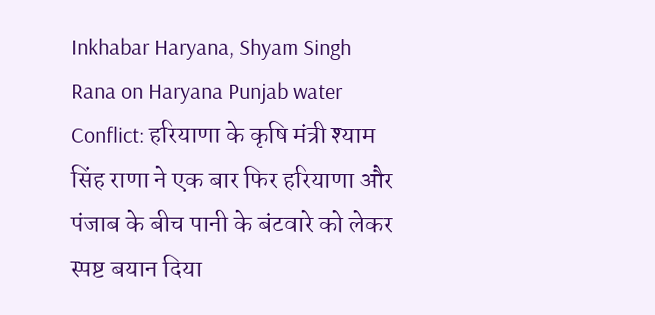Inkhabar Haryana, Shyam Singh Rana on Haryana Punjab water Conflict: हरियाणा के कृषि मंत्री श्याम सिंह राणा ने एक बार फिर हरियाणा और पंजाब के बीच पानी के बंटवारे को लेकर स्पष्ट बयान दिया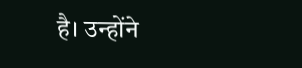है। उन्होंने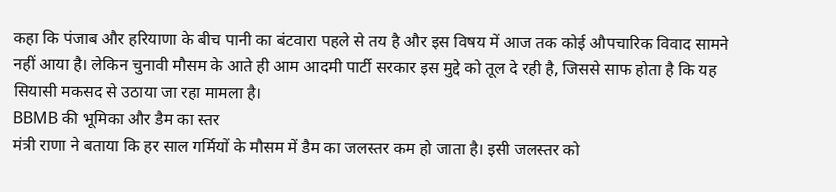कहा कि पंजाब और हरियाणा के बीच पानी का बंटवारा पहले से तय है और इस विषय में आज तक कोई औपचारिक विवाद सामने नहीं आया है। लेकिन चुनावी मौसम के आते ही आम आदमी पार्टी सरकार इस मुद्दे को तूल दे रही है, जिससे साफ होता है कि यह सियासी मकसद से उठाया जा रहा मामला है।
BBMB की भूमिका और डैम का स्तर
मंत्री राणा ने बताया कि हर साल गर्मियों के मौसम में डैम का जलस्तर कम हो जाता है। इसी जलस्तर को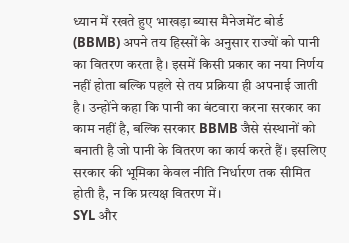ध्यान में रखते हुए भाखड़ा ब्यास मैनेजमेंट बोर्ड (BBMB) अपने तय हिस्सों के अनुसार राज्यों को पानी का वितरण करता है। इसमें किसी प्रकार का नया निर्णय नहीं होता बल्कि पहले से तय प्रक्रिया ही अपनाई जाती है। उन्होंने कहा कि पानी का बंटवारा करना सरकार का काम नहीं है, बल्कि सरकार BBMB जैसे संस्थानों को बनाती है जो पानी के वितरण का कार्य करते हैं। इसलिए सरकार की भूमिका केवल नीति निर्धारण तक सीमित होती है, न कि प्रत्यक्ष वितरण में।
SYL और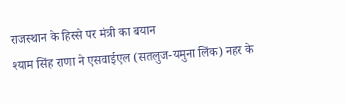राजस्थान के हिस्से पर मंत्री का बयान
श्याम सिंह राणा ने एसवाईएल (सतलुज-यमुना लिंक) नहर के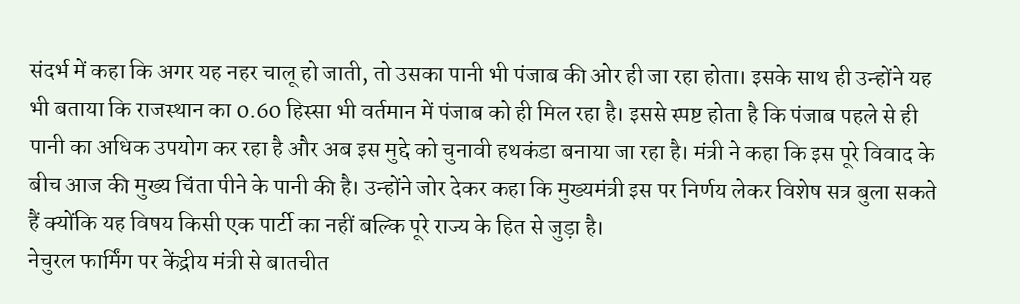संदर्भ में कहा कि अगर यह नहर चालू हो जाती, तो उसका पानी भी पंजाब की ओर ही जा रहा होता। इसके साथ ही उन्होंने यह भी बताया कि राजस्थान का 0.60 हिस्सा भी वर्तमान में पंजाब को ही मिल रहा है। इससे स्पष्ट होता है कि पंजाब पहले से ही पानी का अधिक उपयोग कर रहा है और अब इस मुद्दे को चुनावी हथकंडा बनाया जा रहा है। मंत्री ने कहा कि इस पूरे विवाद के बीच आज की मुख्य चिंता पीने के पानी की है। उन्होंने जोर देकर कहा कि मुख्यमंत्री इस पर निर्णय लेकर विशेष सत्र बुला सकते हैं क्योंकि यह विषय किसी एक पार्टी का नहीं बल्कि पूरे राज्य के हित से जुड़ा है।
नेचुरल फार्मिंग पर केंद्रीय मंत्री से बातचीत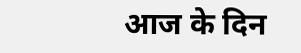आज के दिन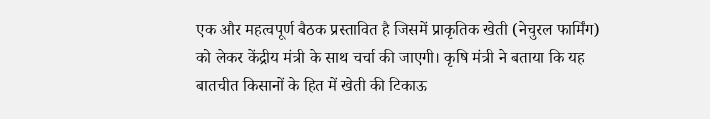एक और महत्वपूर्ण बैठक प्रस्तावित है जिसमें प्राकृतिक खेती (नेचुरल फार्मिंग) को लेकर केंद्रीय मंत्री के साथ चर्चा की जाएगी। कृषि मंत्री ने बताया कि यह बातचीत किसानों के हित में खेती की टिकाऊ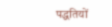पद्धतियों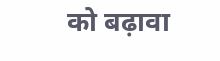को बढ़ावा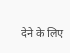देने के लिए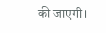की जाएगी।